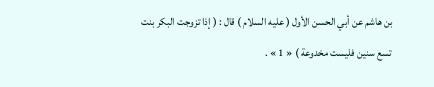بن هاشم عن أبي الحسن الأول ( عليه السلام ) قال : ( إذا تزوجت البكر بنت تسع سنين فليست مخدوعة ) « 1 » .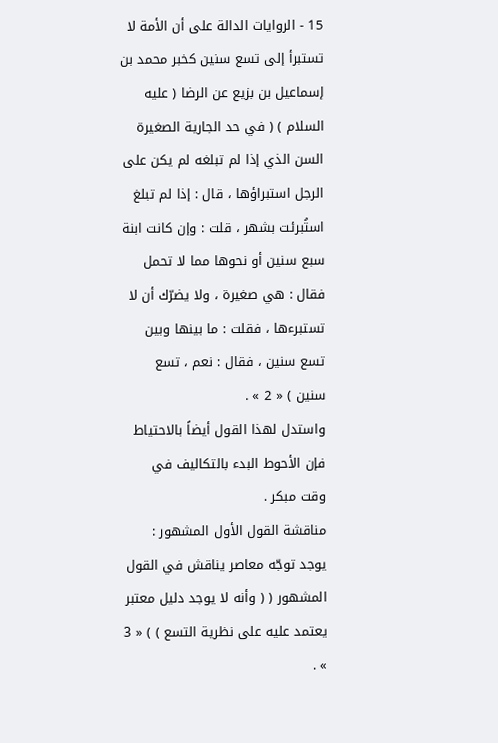15 - الروايات الدالة على أن الأمة لا تستبرأ إلى تسع سنين كخبر محمد بن إسماعيل بن بزيع عن الرضا ( عليه السلام ) ( في حد الجارية الصغيرة السن الذي إذا لم تبلغه لم يكن على الرجل استبراؤها ، قال : إذا لم تبلغ استُبرئت بشهر ، قلت : وإن كانت ابنة سبع سنين أو نحوها مما لا تحمل فقال : هي صغيرة ، ولا يضرّك أن لا تستبرءها ، فقلت : ما بينها وبين تسع سنين ، فقال : نعم ، تسع سنين ) « 2 » .
واستدل لهذا القول أيضاً بالاحتياط فإن الأحوط البدء بالتكاليف في وقت مبكر .
مناقشة القول الأول المشهور :
يوجد توجّه معاصر يناقش في القول المشهور ( ( وأنه لا يوجد دليل معتبر يعتمد عليه على نظرية التسع ) ) « 3 » .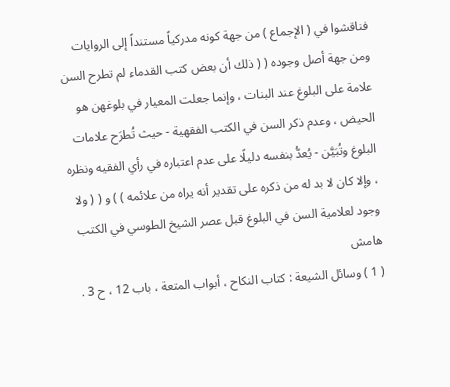فناقشوا في ( الإجماع ) من جهة كونه مدركياً مستنداً إلى الروايات ومن جهة أصل وجوده ( ( ذلك أن بعض كتب القدماء لم تطرح السن علامة على البلوغ عند البنات ، وإنما جعلت المعيار في بلوغهن هو الحيض ، وعدم ذكر السن في الكتب الفقهية - حيث تُطرَح علامات البلوغ وتُبَيَّن - يُعدُّ بنفسه دليلًا على عدم اعتباره في رأي الفقيه ونظره ، وإلا كان لا بد له من ذكره على تقدير أنه يراه من علائمه ) ) و ( ( ولا وجود لعلامية السن في البلوغ قبل عصر الشيخ الطوسي في الكتب
هامش
( 1 ) وسائل الشيعة : كتاب النكاح ، أبواب المتعة ، باب 12 ، ح 3 .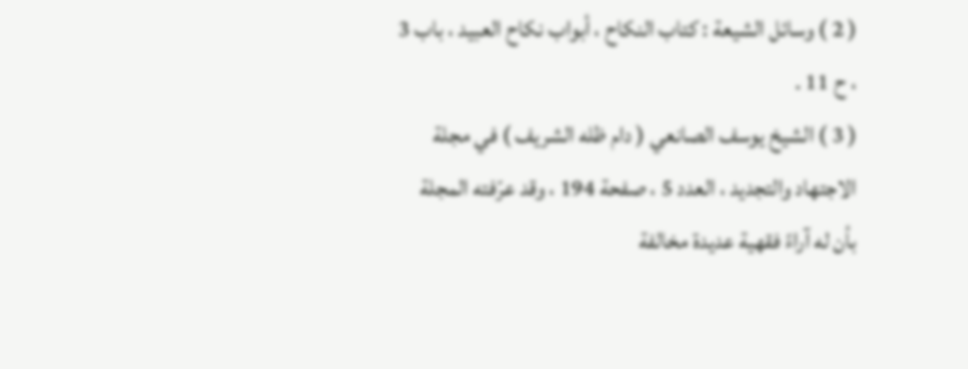( 2 ) وسائل الشيعة : كتاب النكاح ، أبواب نكاح العبيد ، باب 3 ، ح 11 .
( 3 ) الشيخ يوسف الصانعي ( دام ظله الشريف ) في مجلة الاجتهاد والتجديد ، العدد 5 ، صفحة 194 ، وقد عرّفته المجلة بأن له آراءً فقهية عديدة مخالفة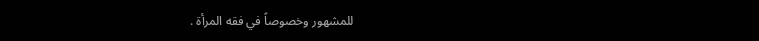للمشهور وخصوصاً في فقه المرأة .